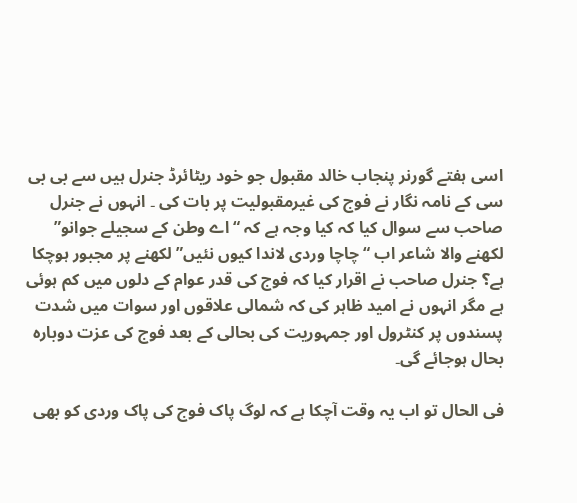اسی ہفتے گورنر پنجاب خالد مقبول جو خود ریٹائرڈ جنرل ہیں سے بی بی سی کے نامہ نگار نے فوج کی غیرمقبولیت پر بات کی ۔ انہوں نے جنرل صاحب سے سوال کیا کہ کیا وجہ ہے کہ “اے وطن کے سجیلے جوانو” لکھنے والا شاعر اب “چاچا وردی لاندا کیوں نئیں” لکھنے پر مجبور ہوچکا ہے؟ جنرل صاحب نے اقرار کیا کہ فوج کی قدر عوام کے دلوں میں کم ہوئی ہے مگر انہوں نے امید ظاہر کی کہ شمالی علاقوں اور سوات میں شدت پسندوں پر کنٹرول اور جمہوریت کی بحالی کے بعد فوج کی عزت دوبارہ بحال ہوجائے گی۔

فی الحال تو اب یہ وقت آچکا ہے کہ لوگ پاک فوج کی پاک وردی کو بھی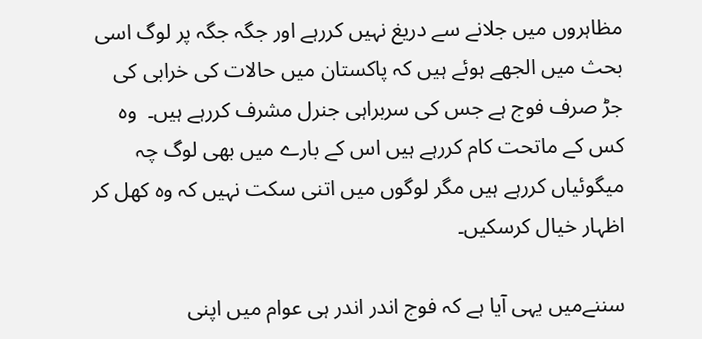مظاہروں میں جلانے سے دریغ نہیں کررہے اور جگہ جگہ پر لوگ اسی بحث میں الجھے ہوئے ہیں کہ پاکستان میں حالات کی خرابی کی جڑ صرف فوج ہے جس کی سربراہی جنرل مشرف کررہے ہیں۔  وہ کس کے ماتحت کام کررہے ہیں اس کے بارے میں بھی لوگ چہ میگوئیاں کررہے ہیں مگر لوگوں میں اتنی سکت نہیں کہ وہ کھل کر اظہار خیال کرسکیں۔

سننےمیں یہی آیا ہے کہ فوج اندر اندر ہی عوام میں اپنی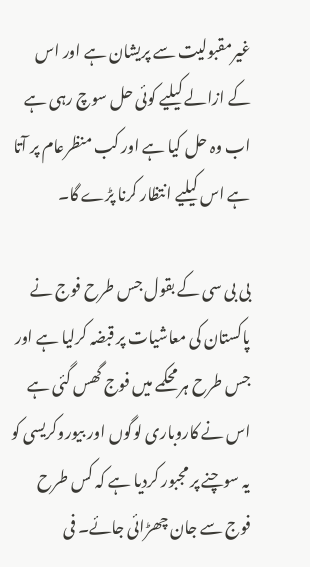غیرمقبولیت سے پریشان ہے اور اس کے ازالے کیلیے کوئی حل سوچ رہی ہے اب وہ حل کیا ہے اور کب منظرعام پر آتا ہے اس کیلیے انتظار کرنا پڑے گا۔

بی بی سی کے بقول جس طرح فوج نے پاکستان کی معاشیات پر قبضہ کرلیا ہے اور جس طرح ہر محکمے میں فوج گھس گئی ہے اس نے کاروباری لوگوں اور بیوروکریسی کو یہ سوچنے پر مجبور کردیا ہے کہ کس طرح فوج سے جان چھڑائی جائے۔ فی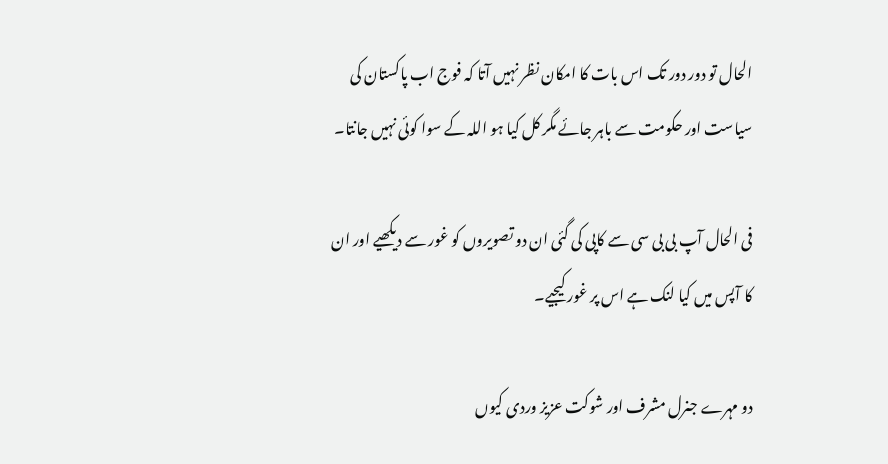الحال تو دور دور تک اس بات کا امکان نظر نہیں آتا کہ فوج اب پاکستان کی سیاست اور حکومت سے باہر جائے مگر کل کیا ہو اللہ کے سوا کوئی نہیں جانتا۔

فی الحال آپ بی بی سی سے کاپی کی گئی ان دو تصویروں کو غور سے دیکھیے اور ان کا آپس میں کیا لنک ہے اس پر غور کیجیے۔

دو مہرے جنرل مشرف اور شوکت عزیز وردی کیوں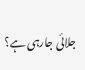جلائی جارہی ہے؟